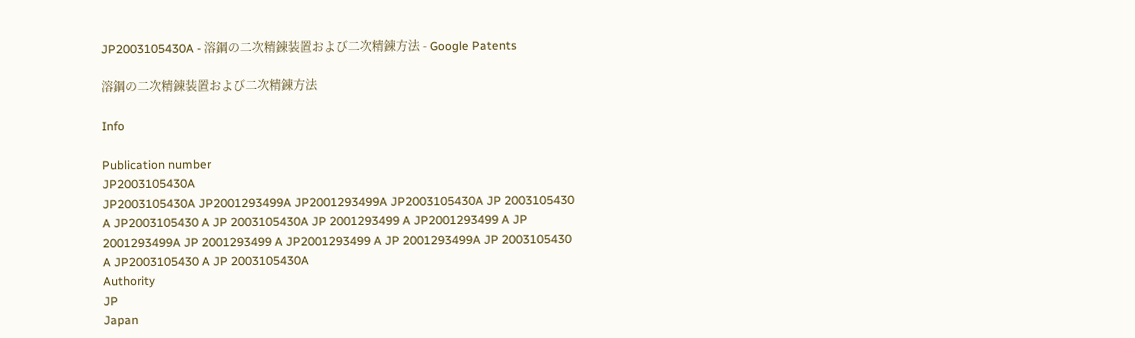JP2003105430A - 溶鋼の二次精錬装置および二次精錬方法 - Google Patents

溶鋼の二次精錬装置および二次精錬方法

Info

Publication number
JP2003105430A
JP2003105430A JP2001293499A JP2001293499A JP2003105430A JP 2003105430 A JP2003105430 A JP 2003105430A JP 2001293499 A JP2001293499 A JP 2001293499A JP 2001293499 A JP2001293499 A JP 2001293499A JP 2003105430 A JP2003105430 A JP 2003105430A
Authority
JP
Japan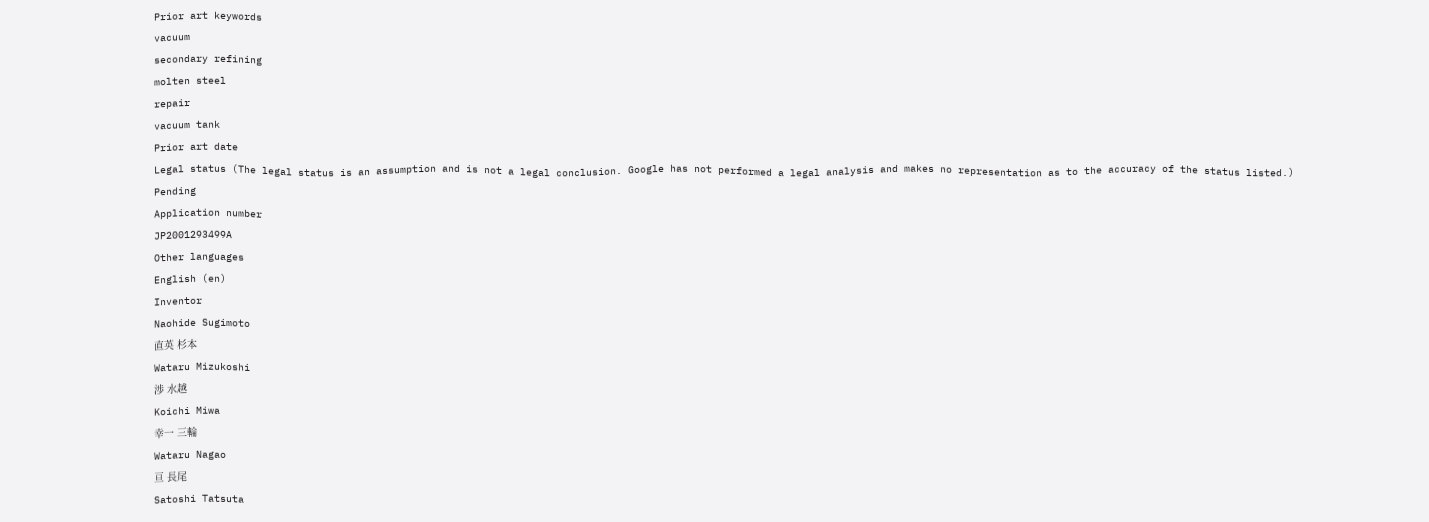Prior art keywords
vacuum
secondary refining
molten steel
repair
vacuum tank
Prior art date
Legal status (The legal status is an assumption and is not a legal conclusion. Google has not performed a legal analysis and makes no representation as to the accuracy of the status listed.)
Pending
Application number
JP2001293499A
Other languages
English (en)
Inventor
Naohide Sugimoto
直英 杉本
Wataru Mizukoshi
渉 水越
Koichi Miwa
幸一 三輪
Wataru Nagao
亘 長尾
Satoshi Tatsuta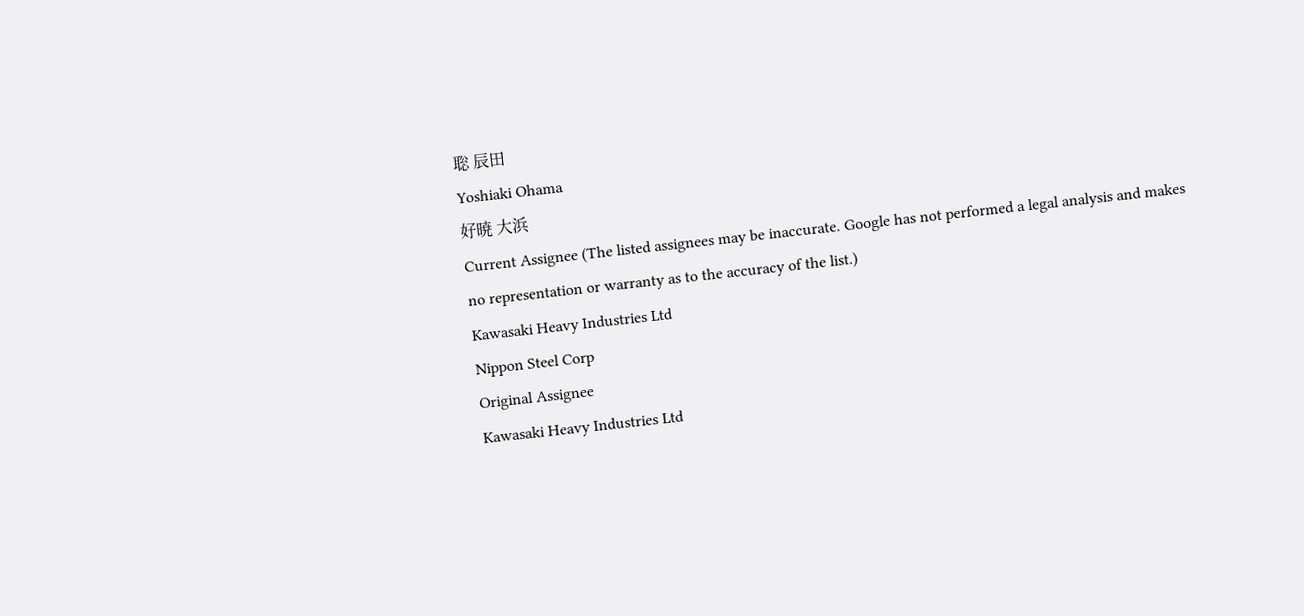聡 辰田
Yoshiaki Ohama
好暁 大浜
Current Assignee (The listed assignees may be inaccurate. Google has not performed a legal analysis and makes no representation or warranty as to the accuracy of the list.)
Kawasaki Heavy Industries Ltd
Nippon Steel Corp
Original Assignee
Kawasaki Heavy Industries Ltd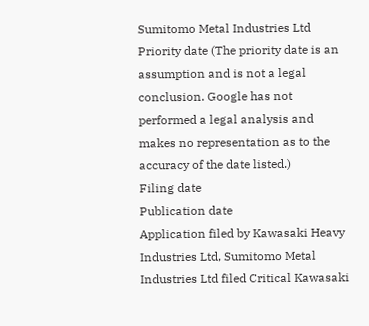Sumitomo Metal Industries Ltd
Priority date (The priority date is an assumption and is not a legal conclusion. Google has not performed a legal analysis and makes no representation as to the accuracy of the date listed.)
Filing date
Publication date
Application filed by Kawasaki Heavy Industries Ltd, Sumitomo Metal Industries Ltd filed Critical Kawasaki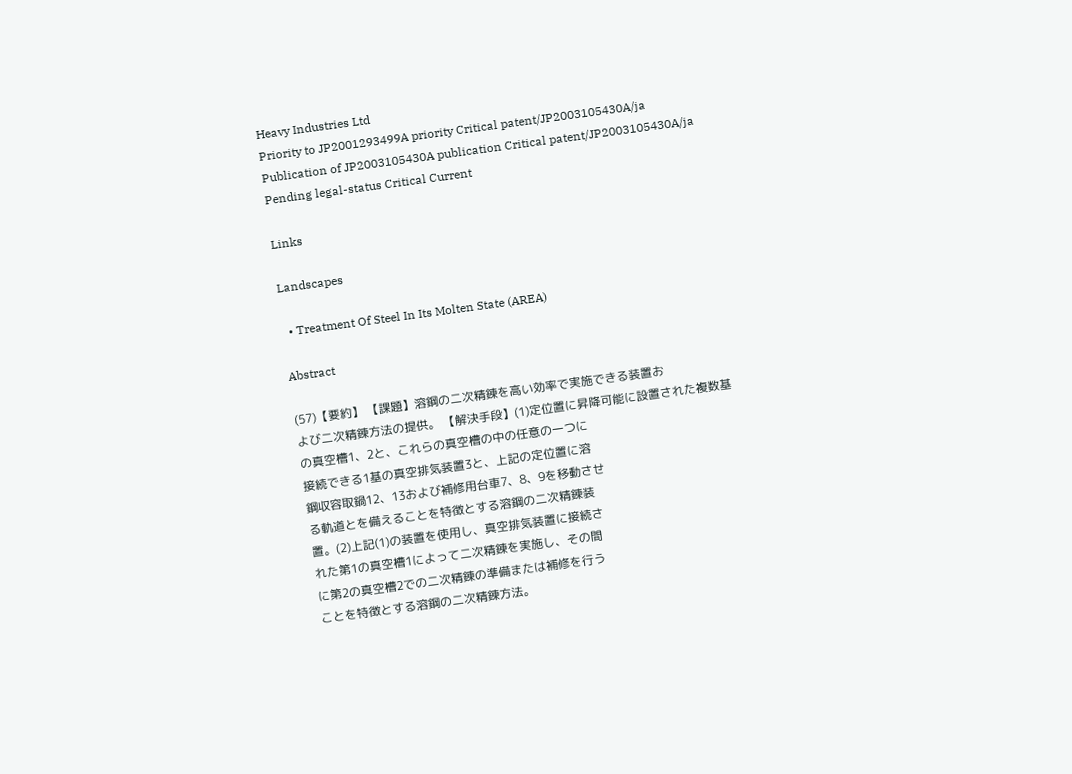Heavy Industries Ltd
Priority to JP2001293499A priority Critical patent/JP2003105430A/ja
Publication of JP2003105430A publication Critical patent/JP2003105430A/ja
Pending legal-status Critical Current

Links

Landscapes

  • Treatment Of Steel In Its Molten State (AREA)

Abstract

(57)【要約】 【課題】溶鋼の二次精錬を高い効率で実施できる装置お
よび二次精錬方法の提供。 【解決手段】(1)定位置に昇降可能に設置された複数基
の真空槽1、2と、これらの真空槽の中の任意の一つに
接続できる1基の真空排気装置3と、上記の定位置に溶
鋼収容取鍋12、13および補修用台車7、8、9を移動させ
る軌道とを備えることを特徴とする溶鋼の二次精錬装
置。(2)上記(1)の装置を使用し、真空排気装置に接続さ
れた第1の真空槽1によって二次精錬を実施し、その間
に第2の真空槽2での二次精錬の準備または補修を行う
ことを特徴とする溶鋼の二次精錬方法。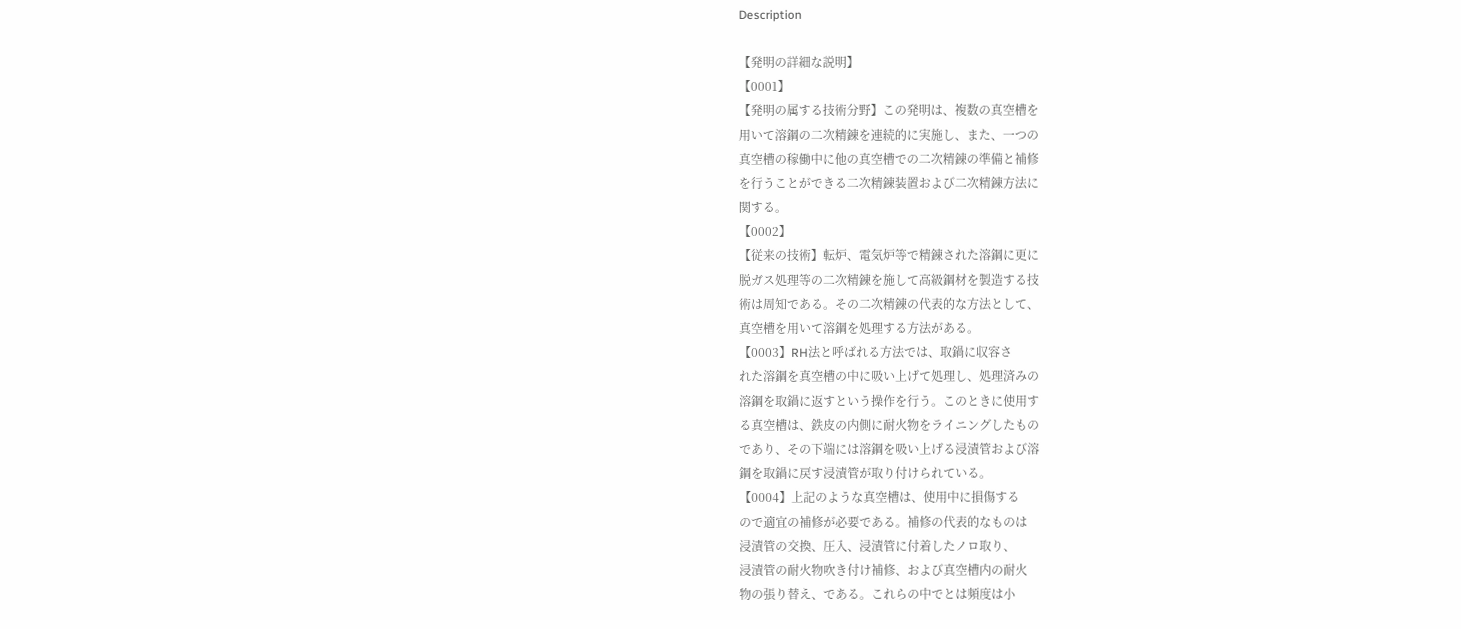Description

【発明の詳細な説明】
【0001】
【発明の属する技術分野】この発明は、複数の真空槽を
用いて溶鋼の二次精錬を連続的に実施し、また、一つの
真空槽の稼働中に他の真空槽での二次精錬の準備と補修
を行うことができる二次精錬装置および二次精錬方法に
関する。
【0002】
【従来の技術】転炉、電気炉等で精錬された溶鋼に更に
脱ガス処理等の二次精錬を施して高級鋼材を製造する技
術は周知である。その二次精錬の代表的な方法として、
真空槽を用いて溶鋼を処理する方法がある。
【0003】RH法と呼ばれる方法では、取鍋に収容さ
れた溶鋼を真空槽の中に吸い上げて処理し、処理済みの
溶鋼を取鍋に返すという操作を行う。このときに使用す
る真空槽は、鉄皮の内側に耐火物をライニングしたもの
であり、その下端には溶鋼を吸い上げる浸漬管および溶
鋼を取鍋に戻す浸漬管が取り付けられている。
【0004】上記のような真空槽は、使用中に損傷する
ので適宜の補修が必要である。補修の代表的なものは
浸漬管の交換、圧入、浸漬管に付着したノロ取り、
浸漬管の耐火物吹き付け補修、および真空槽内の耐火
物の張り替え、である。これらの中でとは頻度は小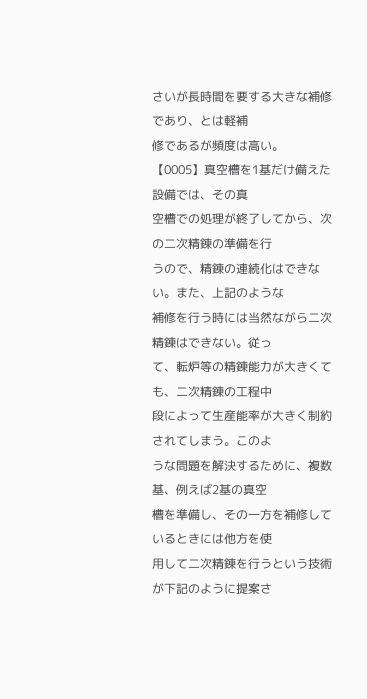さいが長時間を要する大きな補修であり、とは軽補
修であるが頻度は高い。
【0005】真空槽を1基だけ備えた設備では、その真
空槽での処理が終了してから、次の二次精錬の準備を行
うので、精錬の連続化はできない。また、上記のような
補修を行う時には当然ながら二次精錬はできない。従っ
て、転炉等の精錬能力が大きくても、二次精錬の工程中
段によって生産能率が大きく制約されてしまう。このよ
うな問題を解決するために、複数基、例えば2基の真空
槽を準備し、その一方を補修しているときには他方を使
用して二次精錬を行うという技術が下記のように提案さ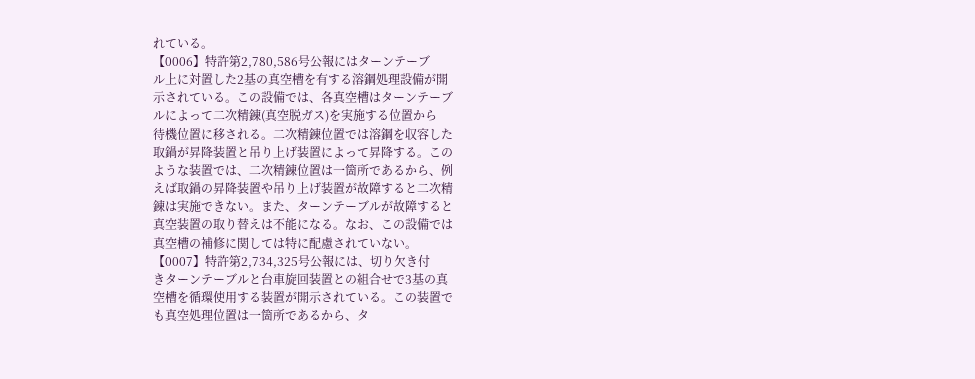れている。
【0006】特許第2,780,586号公報にはターンテーブ
ル上に対置した2基の真空槽を有する溶鋼処理設備が開
示されている。この設備では、各真空槽はターンテーブ
ルによって二次精錬(真空脱ガス)を実施する位置から
待機位置に移される。二次精錬位置では溶鋼を収容した
取鍋が昇降装置と吊り上げ装置によって昇降する。この
ような装置では、二次精錬位置は一箇所であるから、例
えば取鍋の昇降装置や吊り上げ装置が故障すると二次精
錬は実施できない。また、ターンテーブルが故障すると
真空装置の取り替えは不能になる。なお、この設備では
真空槽の補修に関しては特に配慮されていない。
【0007】特許第2,734,325号公報には、切り欠き付
きターンテーブルと台車旋回装置との組合せで3基の真
空槽を循環使用する装置が開示されている。この装置で
も真空処理位置は一箇所であるから、タ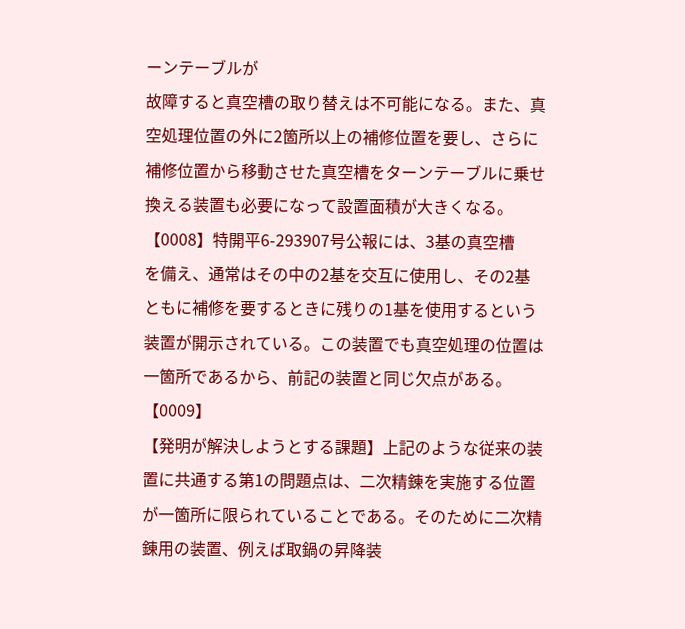ーンテーブルが
故障すると真空槽の取り替えは不可能になる。また、真
空処理位置の外に2箇所以上の補修位置を要し、さらに
補修位置から移動させた真空槽をターンテーブルに乗せ
換える装置も必要になって設置面積が大きくなる。
【0008】特開平6-293907号公報には、3基の真空槽
を備え、通常はその中の2基を交互に使用し、その2基
ともに補修を要するときに残りの1基を使用するという
装置が開示されている。この装置でも真空処理の位置は
一箇所であるから、前記の装置と同じ欠点がある。
【0009】
【発明が解決しようとする課題】上記のような従来の装
置に共通する第1の問題点は、二次精錬を実施する位置
が一箇所に限られていることである。そのために二次精
錬用の装置、例えば取鍋の昇降装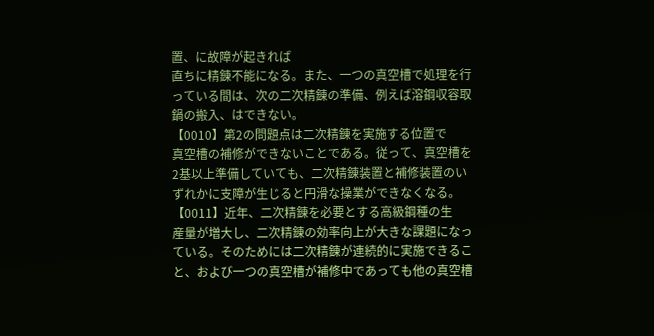置、に故障が起きれば
直ちに精錬不能になる。また、一つの真空槽で処理を行
っている間は、次の二次精錬の準備、例えば溶鋼収容取
鍋の搬入、はできない。
【0010】第2の問題点は二次精錬を実施する位置で
真空槽の補修ができないことである。従って、真空槽を
2基以上準備していても、二次精錬装置と補修装置のい
ずれかに支障が生じると円滑な操業ができなくなる。
【0011】近年、二次精錬を必要とする高級鋼種の生
産量が増大し、二次精錬の効率向上が大きな課題になっ
ている。そのためには二次精錬が連続的に実施できるこ
と、および一つの真空槽が補修中であっても他の真空槽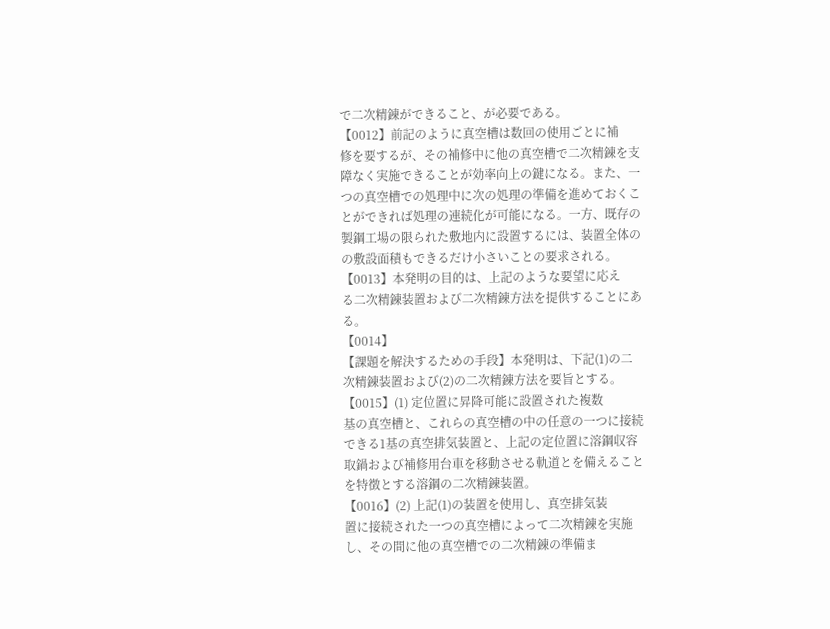で二次精錬ができること、が必要である。
【0012】前記のように真空槽は数回の使用ごとに補
修を要するが、その補修中に他の真空槽で二次精錬を支
障なく実施できることが効率向上の鍵になる。また、一
つの真空槽での処理中に次の処理の準備を進めておくこ
とができれば処理の連続化が可能になる。一方、既存の
製鋼工場の限られた敷地内に設置するには、装置全体の
の敷設面積もできるだけ小さいことの要求される。
【0013】本発明の目的は、上記のような要望に応え
る二次精錬装置および二次精錬方法を提供することにあ
る。
【0014】
【課題を解決するための手段】本発明は、下記(1)の二
次精錬装置および(2)の二次精錬方法を要旨とする。
【0015】(1) 定位置に昇降可能に設置された複数
基の真空槽と、これらの真空槽の中の任意の一つに接続
できる1基の真空排気装置と、上記の定位置に溶鋼収容
取鍋および補修用台車を移動させる軌道とを備えること
を特徴とする溶鋼の二次精錬装置。
【0016】(2) 上記(1)の装置を使用し、真空排気装
置に接続された一つの真空槽によって二次精錬を実施
し、その間に他の真空槽での二次精錬の準備ま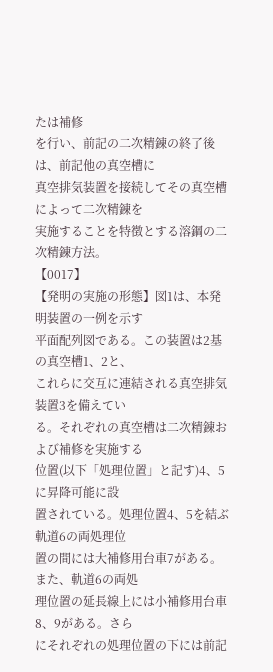たは補修
を行い、前記の二次精錬の終了後は、前記他の真空槽に
真空排気装置を接続してその真空槽によって二次精錬を
実施することを特徴とする溶鋼の二次精錬方法。
【0017】
【発明の実施の形態】図1は、本発明装置の一例を示す
平面配列図である。この装置は2基の真空槽1、2と、
これらに交互に連結される真空排気装置3を備えてい
る。それぞれの真空槽は二次精錬および補修を実施する
位置(以下「処理位置」と記す)4、5に昇降可能に設
置されている。処理位置4、5を結ぶ軌道6の両処理位
置の間には大補修用台車7がある。また、軌道6の両処
理位置の延長線上には小補修用台車8、9がある。さら
にそれぞれの処理位置の下には前記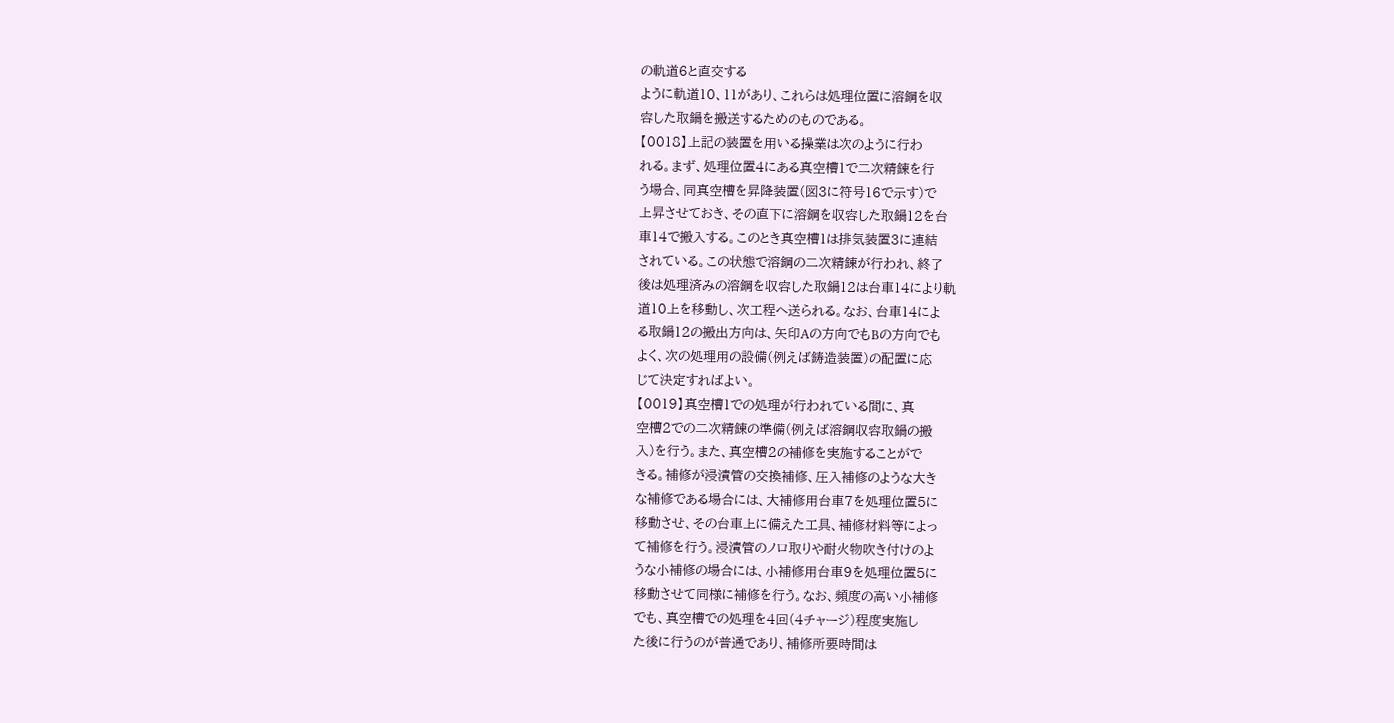の軌道6と直交する
ように軌道10、11があり、これらは処理位置に溶鋼を収
容した取鍋を搬送するためのものである。
【0018】上記の装置を用いる操業は次のように行わ
れる。まず、処理位置4にある真空槽1で二次精錬を行
う場合、同真空槽を昇降装置(図3に符号16で示す)で
上昇させておき、その直下に溶鋼を収容した取鍋12を台
車14で搬入する。このとき真空槽1は排気装置3に連結
されている。この状態で溶鋼の二次精錬が行われ、終了
後は処理済みの溶鋼を収容した取鍋12は台車14により軌
道10上を移動し、次工程へ送られる。なお、台車14によ
る取鍋12の搬出方向は、矢印Aの方向でもBの方向でも
よく、次の処理用の設備(例えば鋳造装置)の配置に応
じて決定すればよい。
【0019】真空槽1での処理が行われている間に、真
空槽2での二次精錬の準備(例えば溶鋼収容取鍋の搬
入)を行う。また、真空槽2の補修を実施することがで
きる。補修が浸漬管の交換補修、圧入補修のような大き
な補修である場合には、大補修用台車7を処理位置5に
移動させ、その台車上に備えた工具、補修材料等によっ
て補修を行う。浸漬管のノロ取りや耐火物吹き付けのよ
うな小補修の場合には、小補修用台車9を処理位置5に
移動させて同様に補修を行う。なお、頻度の高い小補修
でも、真空槽での処理を4回(4チャージ)程度実施し
た後に行うのが普通であり、補修所要時間は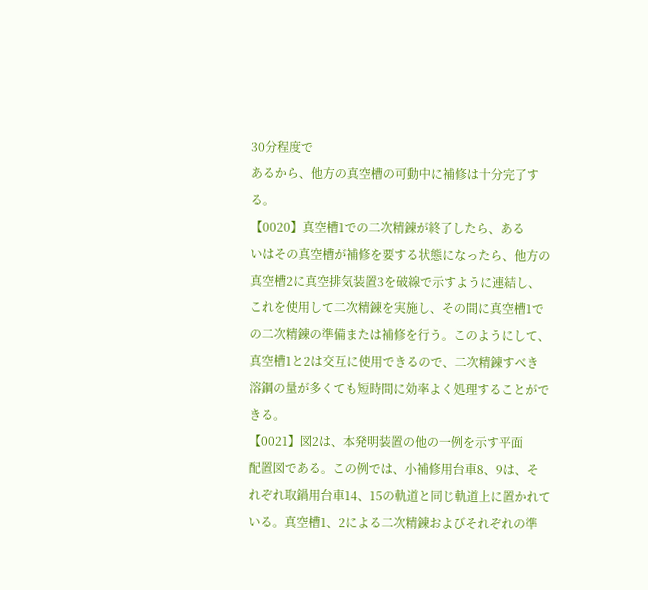30分程度で
あるから、他方の真空槽の可動中に補修は十分完了す
る。
【0020】真空槽1での二次精錬が終了したら、ある
いはその真空槽が補修を要する状態になったら、他方の
真空槽2に真空排気装置3を破線で示すように連結し、
これを使用して二次精錬を実施し、その間に真空槽1で
の二次精錬の準備または補修を行う。このようにして、
真空槽1と2は交互に使用できるので、二次精錬すべき
溶鋼の量が多くても短時間に効率よく処理することがで
きる。
【0021】図2は、本発明装置の他の一例を示す平面
配置図である。この例では、小補修用台車8、9は、そ
れぞれ取鍋用台車14、15の軌道と同じ軌道上に置かれて
いる。真空槽1、2による二次精錬およびそれぞれの準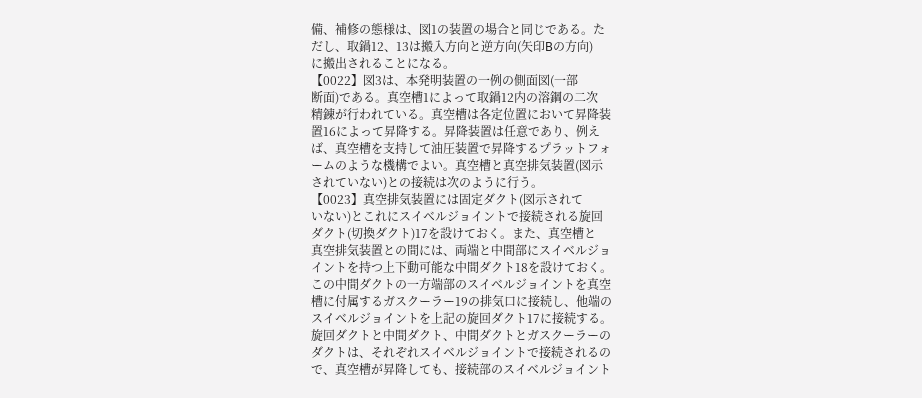備、補修の態様は、図1の装置の場合と同じである。た
だし、取鍋12、13は搬入方向と逆方向(矢印Bの方向)
に搬出されることになる。
【0022】図3は、本発明装置の一例の側面図(一部
断面)である。真空槽1によって取鍋12内の溶鋼の二次
精錬が行われている。真空槽は各定位置において昇降装
置16によって昇降する。昇降装置は任意であり、例え
ば、真空槽を支持して油圧装置で昇降するプラットフォ
ームのような機構でよい。真空槽と真空排気装置(図示
されていない)との接続は次のように行う。
【0023】真空排気装置には固定ダクト(図示されて
いない)とこれにスイベルジョイントで接続される旋回
ダクト(切換ダクト)17を設けておく。また、真空槽と
真空排気装置との間には、両端と中間部にスイベルジョ
イントを持つ上下動可能な中間ダクト18を設けておく。
この中間ダクトの一方端部のスイベルジョイントを真空
槽に付属するガスクーラー19の排気口に接続し、他端の
スイベルジョイントを上記の旋回ダクト17に接続する。
旋回ダクトと中間ダクト、中間ダクトとガスクーラーの
ダクトは、それぞれスイベルジョイントで接続されるの
で、真空槽が昇降しても、接続部のスイベルジョイント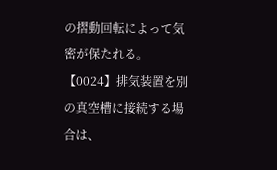の摺動回転によって気密が保たれる。
【0024】排気装置を別の真空槽に接続する場合は、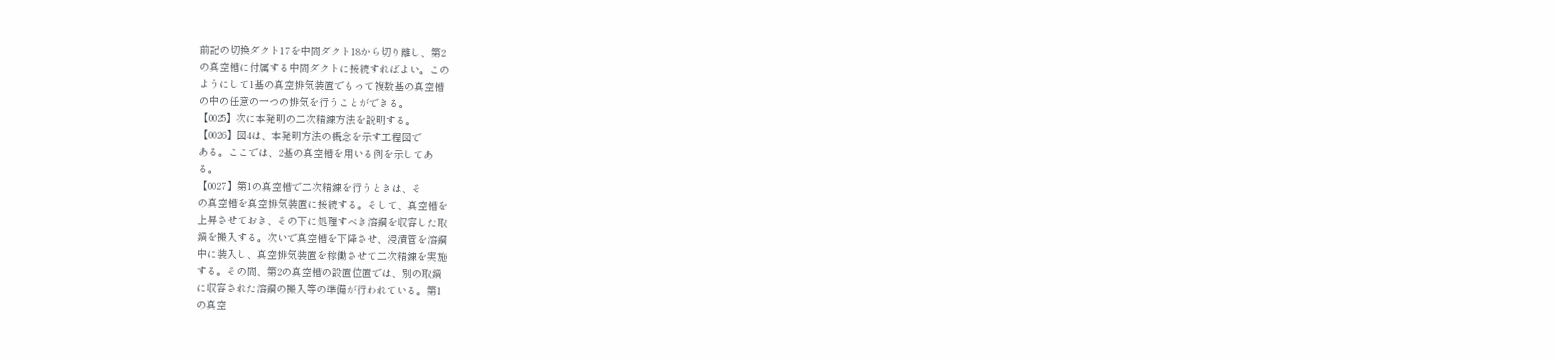前記の切換ダクト17を中間ダクト18から切り離し、第2
の真空槽に付属する中間ダクトに接続すればよい。この
ようにして1基の真空排気装置でもって複数基の真空槽
の中の任意の一つの排気を行うことができる。
【0025】次に本発明の二次精錬方法を説明する。
【0026】図4は、本発明方法の概念を示す工程図で
ある。ここでは、2基の真空槽を用いる例を示してあ
る。
【0027】第1の真空槽で二次精錬を行うときは、そ
の真空槽を真空排気装置に接続する。そして、真空槽を
上昇させておき、その下に処理すべき溶鋼を収容した取
鍋を搬入する。次いで真空槽を下降させ、浸漬管を溶鋼
中に装入し、真空排気装置を稼働させて二次精錬を実施
する。その間、第2の真空槽の設置位置では、別の取鍋
に収容された溶鋼の搬入等の準備が行われている。第1
の真空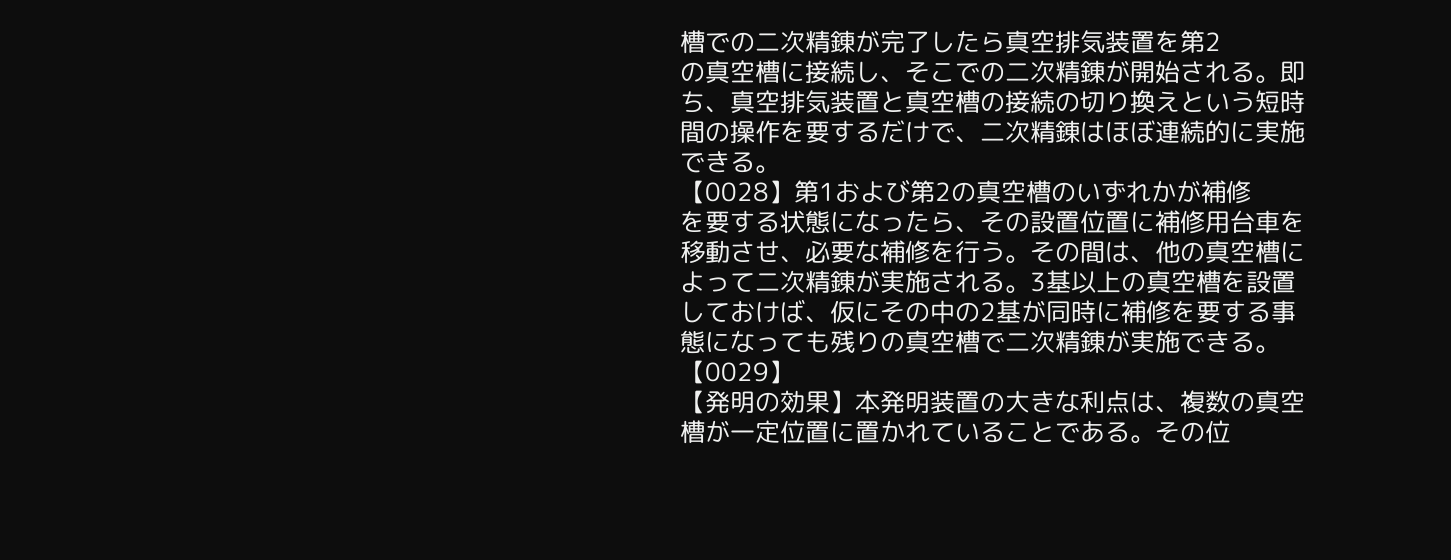槽での二次精錬が完了したら真空排気装置を第2
の真空槽に接続し、そこでの二次精錬が開始される。即
ち、真空排気装置と真空槽の接続の切り換えという短時
間の操作を要するだけで、二次精錬はほぼ連続的に実施
できる。
【0028】第1および第2の真空槽のいずれかが補修
を要する状態になったら、その設置位置に補修用台車を
移動させ、必要な補修を行う。その間は、他の真空槽に
よって二次精錬が実施される。3基以上の真空槽を設置
しておけば、仮にその中の2基が同時に補修を要する事
態になっても残りの真空槽で二次精錬が実施できる。
【0029】
【発明の効果】本発明装置の大きな利点は、複数の真空
槽が一定位置に置かれていることである。その位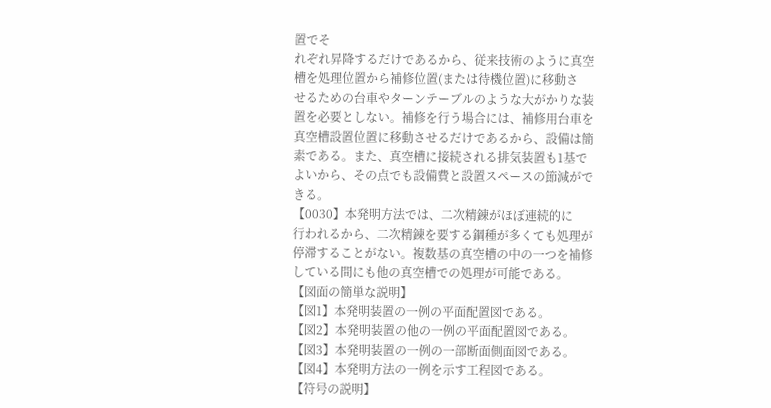置でそ
れぞれ昇降するだけであるから、従来技術のように真空
槽を処理位置から補修位置(または待機位置)に移動さ
せるための台車やターンテーブルのような大がかりな装
置を必要としない。補修を行う場合には、補修用台車を
真空槽設置位置に移動させるだけであるから、設備は簡
素である。また、真空槽に接続される排気装置も1基で
よいから、その点でも設備費と設置スペースの節減がで
きる。
【0030】本発明方法では、二次精錬がほぼ連続的に
行われるから、二次精錬を要する鋼種が多くても処理が
停滞することがない。複数基の真空槽の中の一つを補修
している間にも他の真空槽での処理が可能である。
【図面の簡単な説明】
【図1】本発明装置の一例の平面配置図である。
【図2】本発明装置の他の一例の平面配置図である。
【図3】本発明装置の一例の一部断面側面図である。
【図4】本発明方法の一例を示す工程図である。
【符号の説明】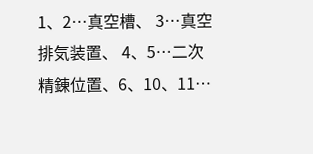1、2…真空槽、 3…真空排気装置、 4、5…二次
精錬位置、6、10、11…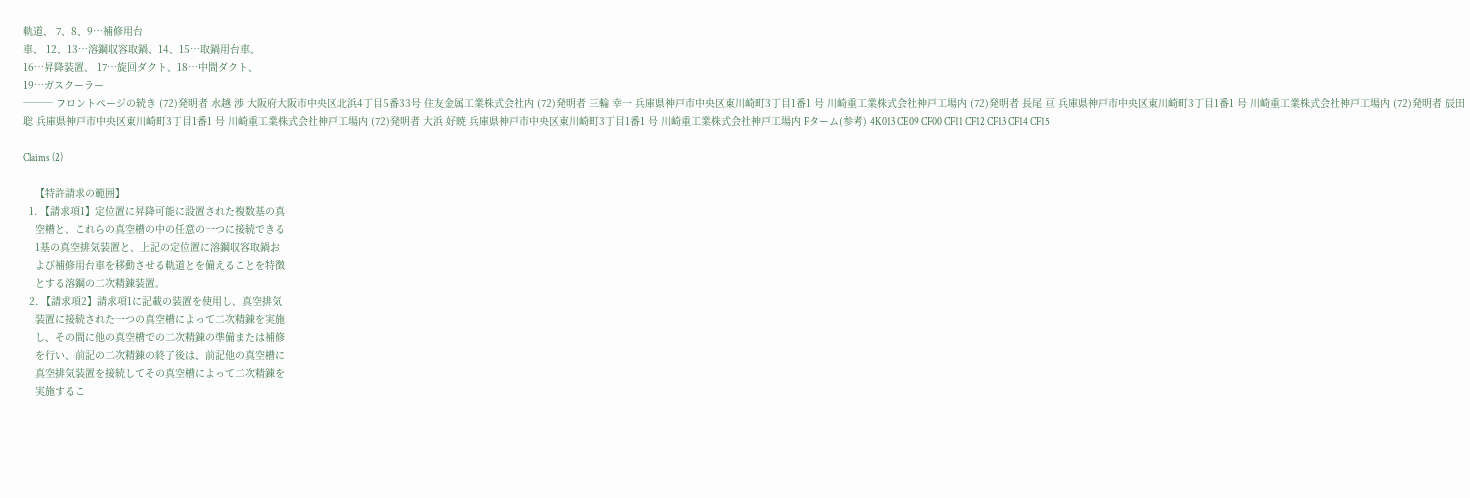軌道、 7、8、9…補修用台
車、 12、13…溶鋼収容取鍋、14、15…取鍋用台車、
16…昇降装置、 17…旋回ダクト、18…中間ダクト、
19…ガスクーラー
─── フロントページの続き (72)発明者 水越 渉 大阪府大阪市中央区北浜4丁目5番33号 住友金属工業株式会社内 (72)発明者 三輪 幸一 兵庫県神戸市中央区東川崎町3丁目1番1 号 川崎重工業株式会社神戸工場内 (72)発明者 長尾 亘 兵庫県神戸市中央区東川崎町3丁目1番1 号 川崎重工業株式会社神戸工場内 (72)発明者 辰田 聡 兵庫県神戸市中央区東川崎町3丁目1番1 号 川崎重工業株式会社神戸工場内 (72)発明者 大浜 好暁 兵庫県神戸市中央区東川崎町3丁目1番1 号 川崎重工業株式会社神戸工場内 Fターム(参考) 4K013 CE09 CF00 CF11 CF12 CF13 CF14 CF15

Claims (2)

    【特許請求の範囲】
  1. 【請求項1】定位置に昇降可能に設置された複数基の真
    空槽と、これらの真空槽の中の任意の一つに接続できる
    1基の真空排気装置と、上記の定位置に溶鋼収容取鍋お
    よび補修用台車を移動させる軌道とを備えることを特徴
    とする溶鋼の二次精錬装置。
  2. 【請求項2】請求項1に記載の装置を使用し、真空排気
    装置に接続された一つの真空槽によって二次精錬を実施
    し、その間に他の真空槽での二次精錬の準備または補修
    を行い、前記の二次精錬の終了後は、前記他の真空槽に
    真空排気装置を接続してその真空槽によって二次精錬を
    実施するこ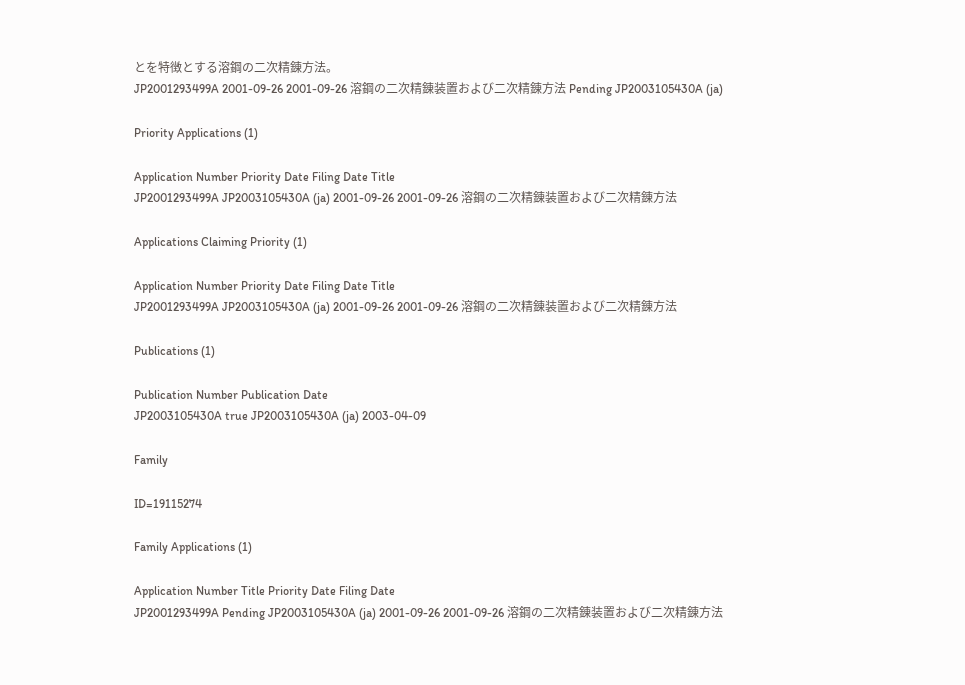とを特徴とする溶鋼の二次精錬方法。
JP2001293499A 2001-09-26 2001-09-26 溶鋼の二次精錬装置および二次精錬方法 Pending JP2003105430A (ja)

Priority Applications (1)

Application Number Priority Date Filing Date Title
JP2001293499A JP2003105430A (ja) 2001-09-26 2001-09-26 溶鋼の二次精錬装置および二次精錬方法

Applications Claiming Priority (1)

Application Number Priority Date Filing Date Title
JP2001293499A JP2003105430A (ja) 2001-09-26 2001-09-26 溶鋼の二次精錬装置および二次精錬方法

Publications (1)

Publication Number Publication Date
JP2003105430A true JP2003105430A (ja) 2003-04-09

Family

ID=19115274

Family Applications (1)

Application Number Title Priority Date Filing Date
JP2001293499A Pending JP2003105430A (ja) 2001-09-26 2001-09-26 溶鋼の二次精錬装置および二次精錬方法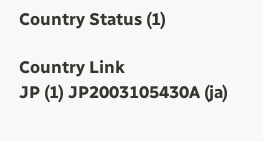Country Status (1)

Country Link
JP (1) JP2003105430A (ja)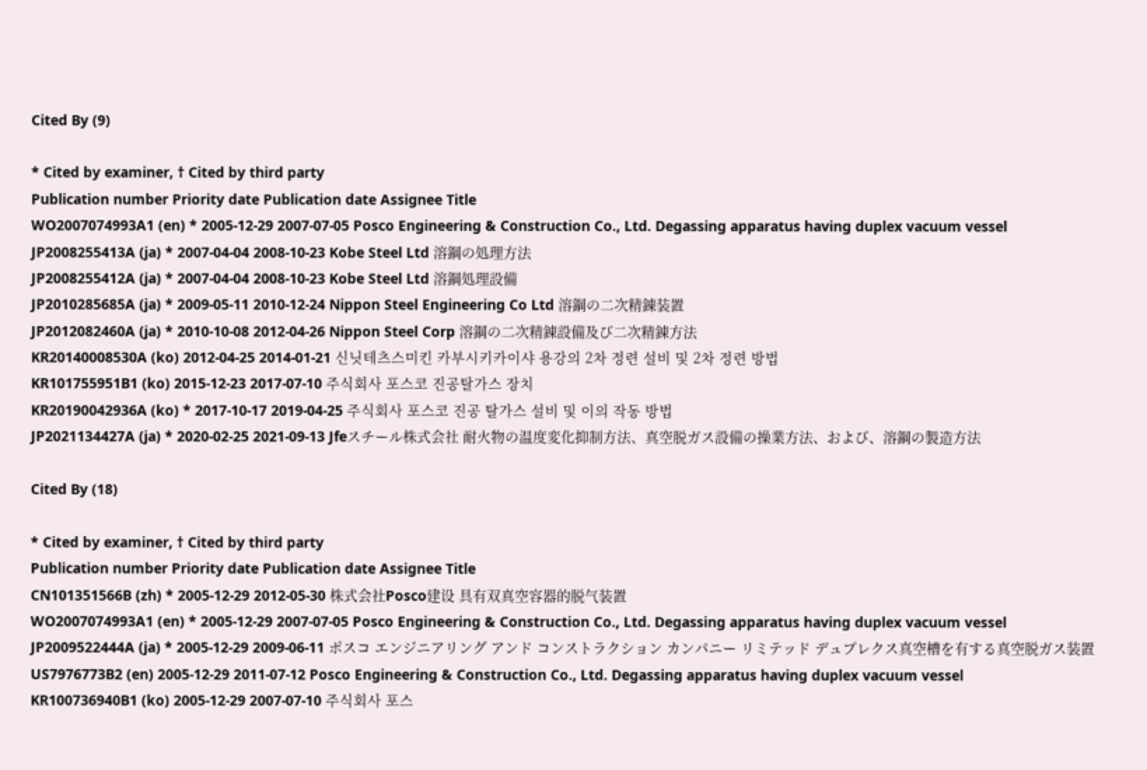Cited By (9)

* Cited by examiner, † Cited by third party
Publication number Priority date Publication date Assignee Title
WO2007074993A1 (en) * 2005-12-29 2007-07-05 Posco Engineering & Construction Co., Ltd. Degassing apparatus having duplex vacuum vessel
JP2008255413A (ja) * 2007-04-04 2008-10-23 Kobe Steel Ltd 溶鋼の処理方法
JP2008255412A (ja) * 2007-04-04 2008-10-23 Kobe Steel Ltd 溶鋼処理設備
JP2010285685A (ja) * 2009-05-11 2010-12-24 Nippon Steel Engineering Co Ltd 溶鋼の二次精錬装置
JP2012082460A (ja) * 2010-10-08 2012-04-26 Nippon Steel Corp 溶鋼の二次精錬設備及び二次精錬方法
KR20140008530A (ko) 2012-04-25 2014-01-21 신닛테츠스미킨 카부시키카이샤 용강의 2차 정련 설비 및 2차 정련 방법
KR101755951B1 (ko) 2015-12-23 2017-07-10 주식회사 포스코 진공탈가스 장치
KR20190042936A (ko) * 2017-10-17 2019-04-25 주식회사 포스코 진공 탈가스 설비 및 이의 작동 방법
JP2021134427A (ja) * 2020-02-25 2021-09-13 Jfeスチール株式会社 耐火物の温度変化抑制方法、真空脱ガス設備の操業方法、および、溶鋼の製造方法

Cited By (18)

* Cited by examiner, † Cited by third party
Publication number Priority date Publication date Assignee Title
CN101351566B (zh) * 2005-12-29 2012-05-30 株式会社Posco建设 具有双真空容器的脱气装置
WO2007074993A1 (en) * 2005-12-29 2007-07-05 Posco Engineering & Construction Co., Ltd. Degassing apparatus having duplex vacuum vessel
JP2009522444A (ja) * 2005-12-29 2009-06-11 ポスコ エンジニアリング アンド コンストラクション カンパニー リミテッド デュプレクス真空槽を有する真空脱ガス装置
US7976773B2 (en) 2005-12-29 2011-07-12 Posco Engineering & Construction Co., Ltd. Degassing apparatus having duplex vacuum vessel
KR100736940B1 (ko) 2005-12-29 2007-07-10 주식회사 포스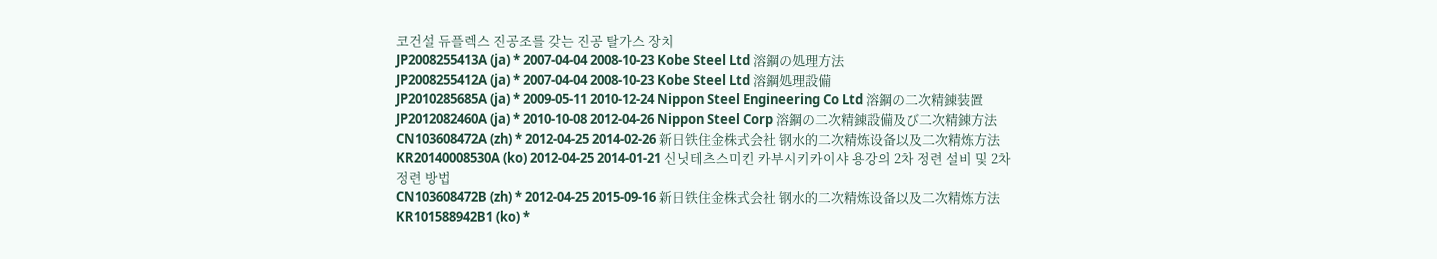코건설 듀플렉스 진공조를 갖는 진공 탈가스 장치
JP2008255413A (ja) * 2007-04-04 2008-10-23 Kobe Steel Ltd 溶鋼の処理方法
JP2008255412A (ja) * 2007-04-04 2008-10-23 Kobe Steel Ltd 溶鋼処理設備
JP2010285685A (ja) * 2009-05-11 2010-12-24 Nippon Steel Engineering Co Ltd 溶鋼の二次精錬装置
JP2012082460A (ja) * 2010-10-08 2012-04-26 Nippon Steel Corp 溶鋼の二次精錬設備及び二次精錬方法
CN103608472A (zh) * 2012-04-25 2014-02-26 新日铁住金株式会社 钢水的二次精炼设备以及二次精炼方法
KR20140008530A (ko) 2012-04-25 2014-01-21 신닛테츠스미킨 카부시키카이샤 용강의 2차 정련 설비 및 2차 정련 방법
CN103608472B (zh) * 2012-04-25 2015-09-16 新日铁住金株式会社 钢水的二次精炼设备以及二次精炼方法
KR101588942B1 (ko) *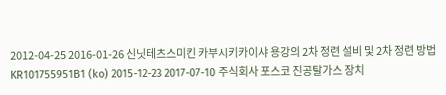2012-04-25 2016-01-26 신닛테츠스미킨 카부시키카이샤 용강의 2차 정련 설비 및 2차 정련 방법
KR101755951B1 (ko) 2015-12-23 2017-07-10 주식회사 포스코 진공탈가스 장치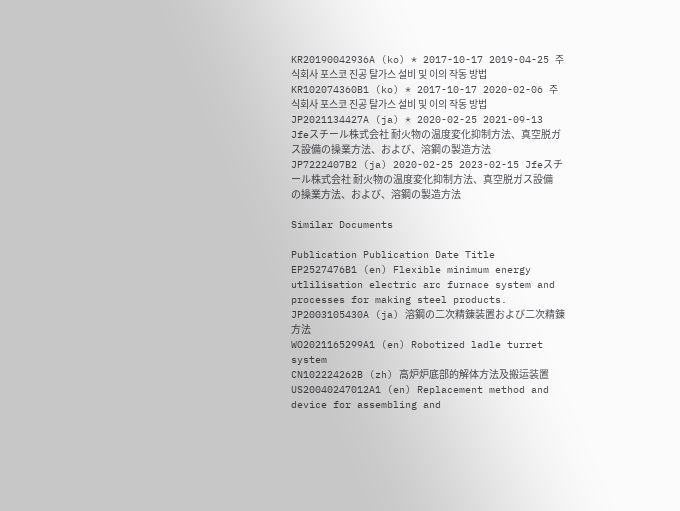KR20190042936A (ko) * 2017-10-17 2019-04-25 주식회사 포스코 진공 탈가스 설비 및 이의 작동 방법
KR102074360B1 (ko) * 2017-10-17 2020-02-06 주식회사 포스코 진공 탈가스 설비 및 이의 작동 방법
JP2021134427A (ja) * 2020-02-25 2021-09-13 Jfeスチール株式会社 耐火物の温度変化抑制方法、真空脱ガス設備の操業方法、および、溶鋼の製造方法
JP7222407B2 (ja) 2020-02-25 2023-02-15 Jfeスチール株式会社 耐火物の温度変化抑制方法、真空脱ガス設備の操業方法、および、溶鋼の製造方法

Similar Documents

Publication Publication Date Title
EP2527476B1 (en) Flexible minimum energy utlilisation electric arc furnace system and processes for making steel products.
JP2003105430A (ja) 溶鋼の二次精錬装置および二次精錬方法
WO2021165299A1 (en) Robotized ladle turret system
CN102224262B (zh) 高炉炉底部的解体方法及搬运装置
US20040247012A1 (en) Replacement method and device for assembling and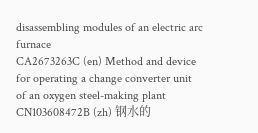disassembling modules of an electric arc furnace
CA2673263C (en) Method and device for operating a change converter unit of an oxygen steel-making plant
CN103608472B (zh) 钢水的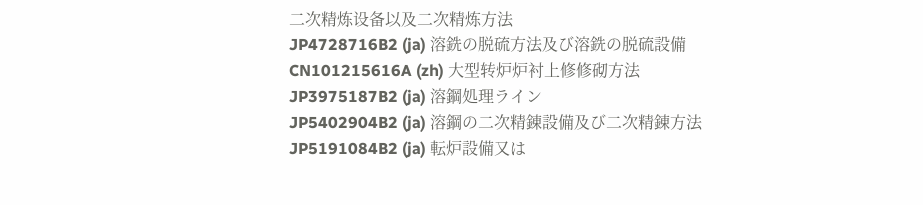二次精炼设备以及二次精炼方法
JP4728716B2 (ja) 溶銑の脱硫方法及び溶銑の脱硫設備
CN101215616A (zh) 大型转炉炉衬上修修砌方法
JP3975187B2 (ja) 溶鋼処理ライン
JP5402904B2 (ja) 溶鋼の二次精錬設備及び二次精錬方法
JP5191084B2 (ja) 転炉設備又は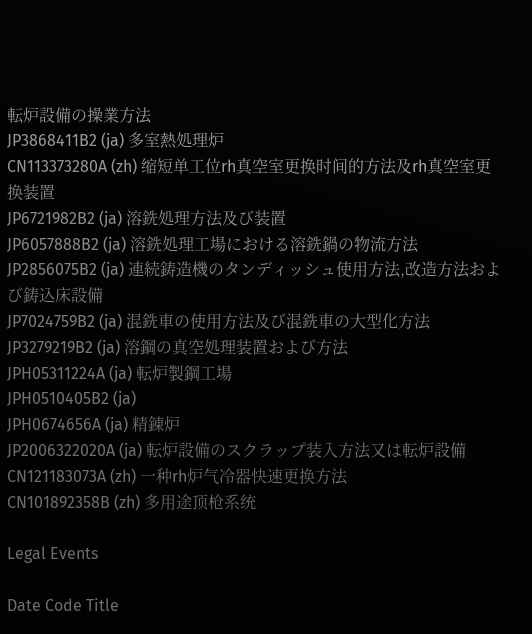転炉設備の操業方法
JP3868411B2 (ja) 多室熱処理炉
CN113373280A (zh) 缩短单工位rh真空室更换时间的方法及rh真空室更换装置
JP6721982B2 (ja) 溶銑処理方法及び装置
JP6057888B2 (ja) 溶銑処理工場における溶銑鍋の物流方法
JP2856075B2 (ja) 連続鋳造機のタンディッシュ使用方法,改造方法および鋳込床設備
JP7024759B2 (ja) 混銑車の使用方法及び混銑車の大型化方法
JP3279219B2 (ja) 溶鋼の真空処理装置および方法
JPH05311224A (ja) 転炉製鋼工場
JPH0510405B2 (ja)
JPH0674656A (ja) 精錬炉
JP2006322020A (ja) 転炉設備のスクラップ装入方法又は転炉設備
CN121183073A (zh) 一种rh炉气冷器快速更换方法
CN101892358B (zh) 多用途顶枪系统

Legal Events

Date Code Title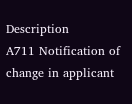Description
A711 Notification of change in applicant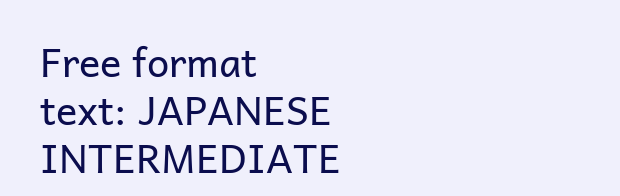Free format text: JAPANESE INTERMEDIATE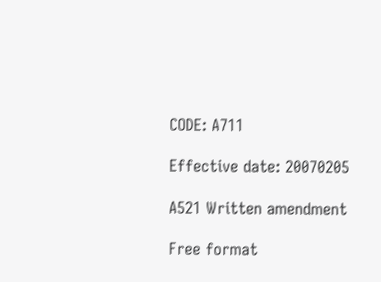CODE: A711

Effective date: 20070205

A521 Written amendment

Free format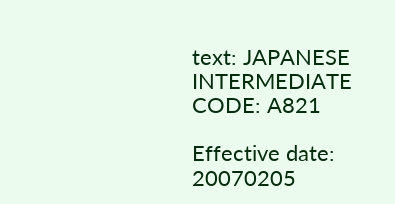text: JAPANESE INTERMEDIATE CODE: A821

Effective date: 20070205